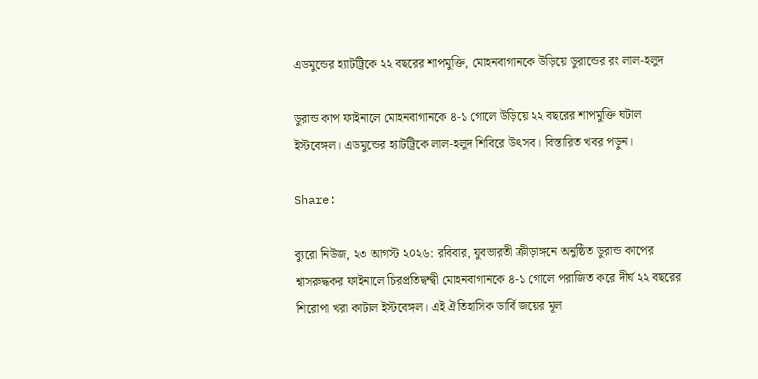এডমুন্ডের হ্যাটট্রিকে ২২ বছরের শাপমুক্তি, মোহনবাগানকে উড়িয়ে ডুরান্ডের রং লাল-হলুদ

ডুরান্ড কাপ ফাইনালে মোহনবাগানকে ৪-১ গোলে উড়িয়ে ২২ বছরের শাপমুক্তি ঘটাল ইস্টবেঙ্গল। এডমুন্ডের হ্যাটট্রিকে লাল-হলুদ শিবিরে উৎসব। বিস্তারিত খবর পড়ুন।

Share:

ব্যুরো নিউজ, ২৩ আগস্ট ২০২৬: রবিবার, যুবভারতী ক্রীড়াঙ্গনে অনুষ্ঠিত ডুরান্ড কাপের শ্বাসরুদ্ধকর ফাইনালে চিরপ্রতিদ্বন্দ্বী মোহনবাগানকে ৪-১ গোলে পরাজিত করে দীর্ঘ ২২ বছরের শিরোপা খরা কাটাল ইস্টবেঙ্গল। এই ঐতিহাসিক ডার্বি জয়ের মূল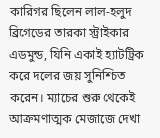কারিগর ছিলেন লাল-হলুদ ব্রিগেডের তারকা স্ট্রাইকার এডমুন্ড, যিনি একাই হ্যাটট্রিক করে দলের জয় সুনিশ্চিত করেন। ম্যাচের শুরু থেকেই আক্রমণাত্মক মেজাজে দেখা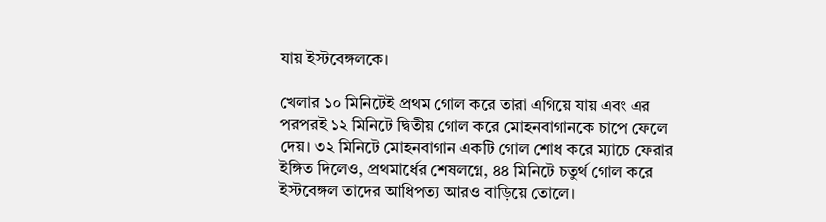যায় ইস্টবেঙ্গলকে।

খেলার ১০ মিনিটেই প্রথম গোল করে তারা এগিয়ে যায় এবং এর পরপরই ১২ মিনিটে দ্বিতীয় গোল করে মোহনবাগানকে চাপে ফেলে দেয়। ৩২ মিনিটে মোহনবাগান একটি গোল শোধ করে ম্যাচে ফেরার ইঙ্গিত দিলেও, প্রথমার্ধের শেষলগ্নে, ৪৪ মিনিটে চতুর্থ গোল করে ইস্টবেঙ্গল তাদের আধিপত্য আরও বাড়িয়ে তোলে।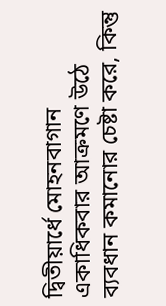দ্বিতীয়ার্ধে মোহনবাগান একাধিকবার আক্রমণে উঠে ব্যবধান কমানোর চেষ্টা করে, কিন্তু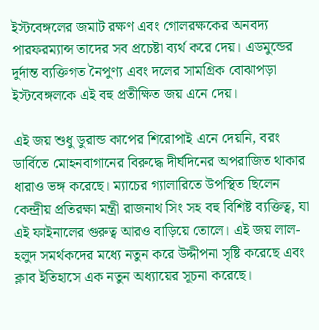ইস্টবেঙ্গলের জমাট রক্ষণ এবং গোলরক্ষকের অনবদ্য পারফরম্যান্স তাদের সব প্রচেষ্টা ব্যর্থ করে দেয়। এডমুন্ডের দুর্দান্ত ব্যক্তিগত নৈপুণ্য এবং দলের সামগ্রিক বোঝাপড়া ইস্টবেঙ্গলকে এই বহু প্রতীক্ষিত জয় এনে দেয়।

এই জয় শুধু ডুরান্ড কাপের শিরোপাই এনে দেয়নি, বরং ডার্বিতে মোহনবাগানের বিরুদ্ধে দীর্ঘদিনের অপরাজিত থাকার ধারাও ভঙ্গ করেছে। ম্যাচের গ্যালারিতে উপস্থিত ছিলেন কেন্দ্রীয় প্রতিরক্ষা মন্ত্রী রাজনাথ সিং সহ বহু বিশিষ্ট ব্যক্তিত্ব, যা এই ফাইনালের গুরুত্ব আরও বাড়িয়ে তোলে। এই জয় লাল-হলুদ সমর্থকদের মধ্যে নতুন করে উদ্দীপনা সৃষ্টি করেছে এবং ক্লাব ইতিহাসে এক নতুন অধ্যায়ের সূচনা করেছে।